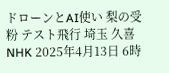ドローンとAI使い 梨の受粉 テスト飛行 埼玉 久喜 NHK 2025年4月13日 6時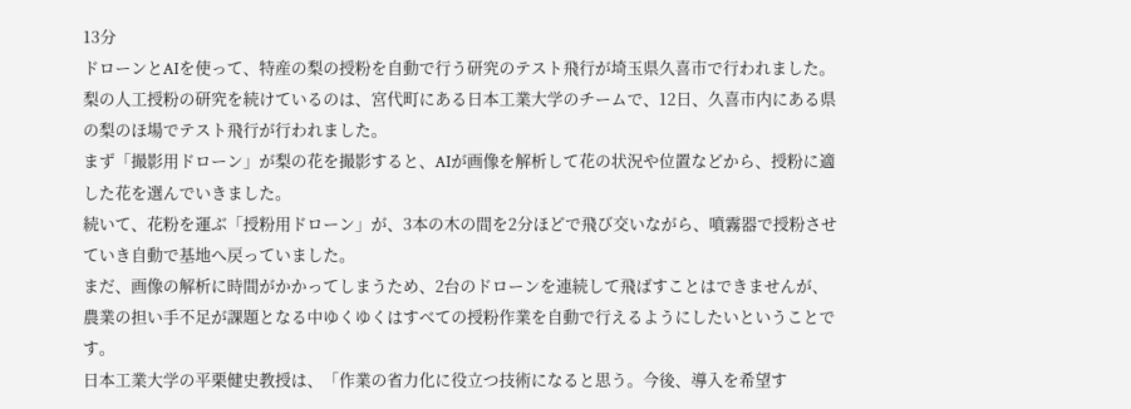13分
ドローンとAIを使って、特産の梨の授粉を自動で行う研究のテスト飛行が埼玉県久喜市で行われました。
梨の人工授粉の研究を続けているのは、宮代町にある日本工業大学のチームで、12日、久喜市内にある県の梨のほ場でテスト飛行が行われました。
まず「撮影用ドローン」が梨の花を撮影すると、AIが画像を解析して花の状況や位置などから、授粉に適した花を選んでいきました。
続いて、花粉を運ぶ「授粉用ドローン」が、3本の木の間を2分ほどで飛び交いながら、噴霧器で授粉させていき自動で基地へ戻っていました。
まだ、画像の解析に時間がかかってしまうため、2台のドローンを連続して飛ばすことはできませんが、農業の担い手不足が課題となる中ゆくゆくはすべての授粉作業を自動で行えるようにしたいということです。
日本工業大学の平栗健史教授は、「作業の省力化に役立つ技術になると思う。今後、導入を希望す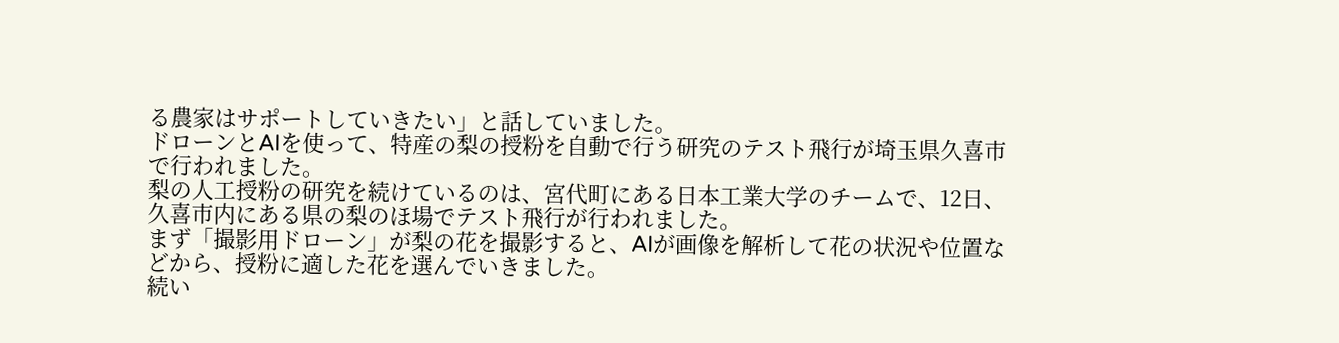る農家はサポートしていきたい」と話していました。
ドローンとAIを使って、特産の梨の授粉を自動で行う研究のテスト飛行が埼玉県久喜市で行われました。
梨の人工授粉の研究を続けているのは、宮代町にある日本工業大学のチームで、12日、久喜市内にある県の梨のほ場でテスト飛行が行われました。
まず「撮影用ドローン」が梨の花を撮影すると、AIが画像を解析して花の状況や位置などから、授粉に適した花を選んでいきました。
続い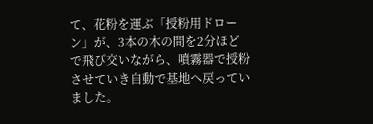て、花粉を運ぶ「授粉用ドローン」が、3本の木の間を2分ほどで飛び交いながら、噴霧器で授粉させていき自動で基地へ戻っていました。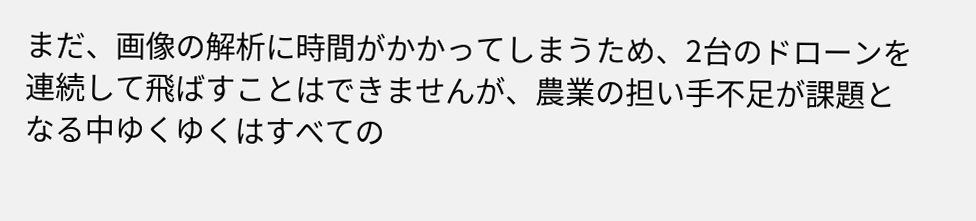まだ、画像の解析に時間がかかってしまうため、2台のドローンを連続して飛ばすことはできませんが、農業の担い手不足が課題となる中ゆくゆくはすべての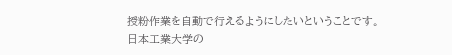授粉作業を自動で行えるようにしたいということです。
日本工業大学の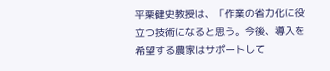平栗健史教授は、「作業の省力化に役立つ技術になると思う。今後、導入を希望する農家はサポートして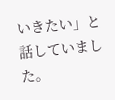いきたい」と話していました。